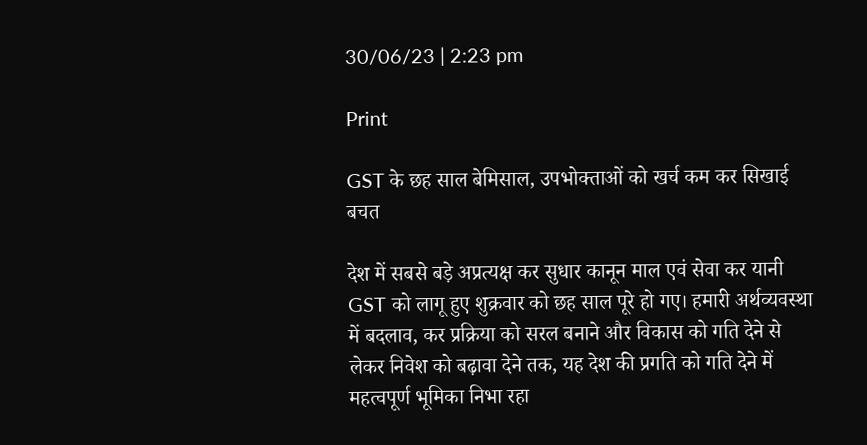30/06/23 | 2:23 pm

Print

GST के छह साल बेमिसाल, उपभोक्ताओं को खर्च कम कर सिखाई बचत

देश में सबसे बड़े अप्रत्यक्ष कर सुधार कानून माल एवं सेवा कर यानी GST को लागू हुए शुक्रवार को छह साल पूरे हो गए। हमारी अर्थव्यवस्था में बदलाव, कर प्रक्रिया को सरल बनाने और विकास को गति देने से लेकर निवेश को बढ़ावा देने तक, यह देश की प्रगति को गति देने में महत्वपूर्ण भूमिका निभा रहा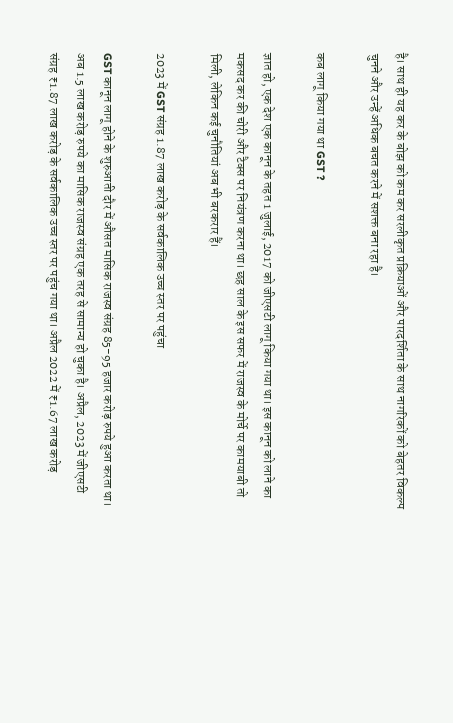है। साथ ही यह कर के बोझ को कम कर सरलीकृत प्रक्रियाओं और पारदर्शिता के साथ नागरिकों को बेहतर विकल्प चुनने और उन्हें अधिक बचत करने में सशक्त बना रहा है।

कब लागू किया गया था GST ?

ज्ञात हो, एक देश एक कानून के तहत 1 जुलाई, 2017 को जीएसटी लागू किया गया था। इस कानून को लाने का मकसद कर की चोरी और टैक्स पर नियंत्रण करना था। छह साल के इस सफर में राजस्व के मोर्चे पर कामयाबी तो मिली, लेकिन कई चुनौतियां अब भी बरकरार हैं।

2023 में GST संग्रह 1.87 लाख करोड़ के सर्वकालिक उच्च स्तर पर पहुंचा

GST कानून लागू होने के शुरुआती दौर में औसत मासिक राजस्व संग्रह 85-95 हजार करोड़ रुपये हुआ करता था। अब 1.5 लाख करोड़ रुपये का मासिक राजस्व संग्रह एक तरह से सामान्य हो चुका है। अप्रैल, 2023 में जीएसटी संग्रह ₹1.87 लाख करोड़ के सर्वकालिक उच्च स्तर पर पहुंच गया था। अप्रैल 2022 में ₹1.67 लाख करोड़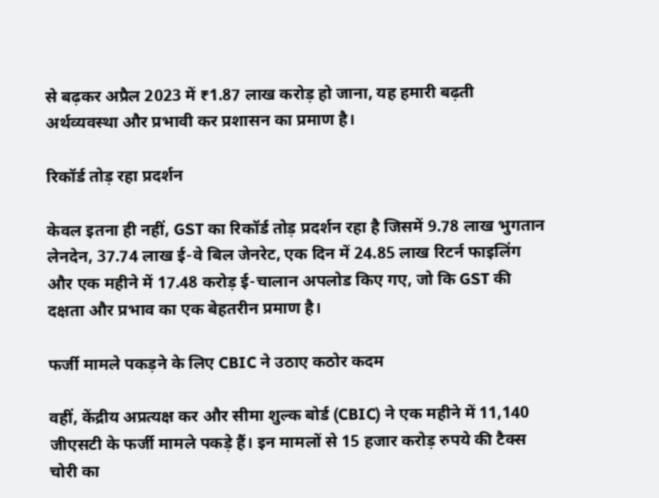से बढ़कर अप्रैल 2023 में ₹1.87 लाख करोड़ हो जाना, यह हमारी बढ़ती अर्थव्यवस्था और प्रभावी कर प्रशासन का प्रमाण है।

रिकॉर्ड तोड़ रहा प्रदर्शन

केवल इतना ही नहीं, GST का रिकॉर्ड तोड़ प्रदर्शन रहा है जिसमें 9.78 लाख भुगतान लेनदेन, 37.74 लाख ई-वे बिल जेनरेट, एक दिन में 24.85 लाख रिटर्न फाइलिंग और एक महीने में 17.48 करोड़ ई-चालान अपलोड किए गए, जो कि GST की दक्षता और प्रभाव का एक बेहतरीन प्रमाण है।

फर्जी मामले पकड़ने के लिए CBIC ने उठाए कठोर कदम

वहीं, केंद्रीय अप्रत्यक्ष कर और सीमा शुल्क बोर्ड (CBIC) ने एक महीने में 11,140 जीएसटी के फर्जी मामले पकड़े हैं। इन मामलों से 15 हजार करोड़ रुपये की टैक्स चोरी का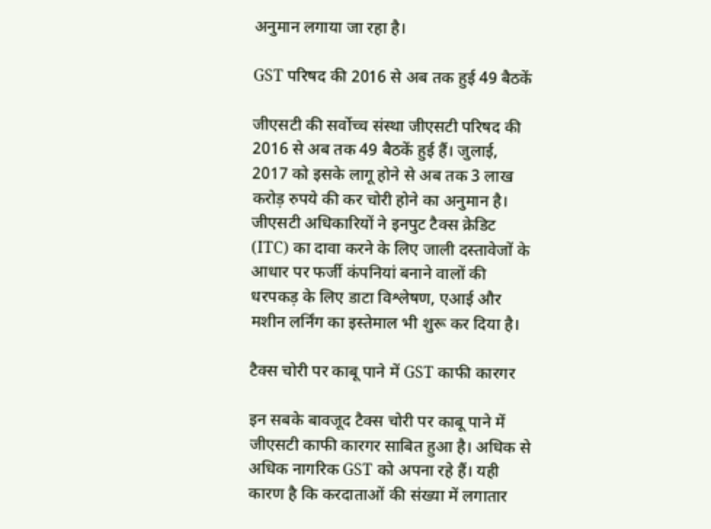अनुमान लगाया जा रहा है।

GST परिषद की 2016 से अब तक हुई 49 बैठकें

जीएसटी की सर्वोच्च संस्था जीएसटी परिषद की 2016 से अब तक 49 बैठकें हुई हैं। जुलाई, 2017 को इसके लागू होने से अब तक 3 लाख करोड़ रुपये की कर चोरी होने का अनुमान है। जीएसटी अधिकारियों ने इनपुट टैक्स क्रेडिट (ITC) का दावा करने के लिए जाली दस्तावेजों के आधार पर फर्जी कंपनियां बनाने वालों की धरपकड़ के लिए डाटा विश्लेषण, एआई और मशीन लर्निंग का इस्तेमाल भी शुरू कर दिया है।

टैक्स चोरी पर काबू पाने में GST काफी कारगर

इन सबके बावजूद टैक्स चोरी पर काबू पाने में जीएसटी काफी कारगर साबित हुआ है। अधिक से अधिक नागरिक GST को अपना रहे हैं। यही कारण है कि करदाताओं की संख्या में लगातार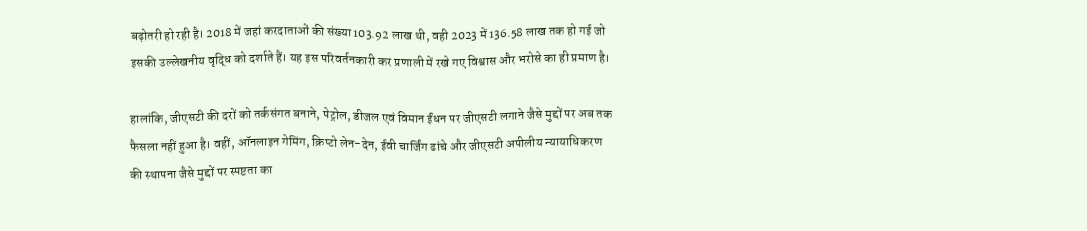बढ़ोतरी हो रही है। 2018 में जहां करदाताओं की संख्या 103.92 लाख थी, वही 2023 में 136.58 लाख तक हो गई जो इसकी उल्लेखनीय वृद्धि को दर्शाते हैं। यह इस परिवर्तनकारी कर प्रणाली में रखे गए विश्वास और भरोसे का ही प्रमाण है।

हालांकि, जीएसटी की दरों को तर्कसंगत बनाने, पेट्रोल, डीजल एवं विमान ईंधन पर जीएसटी लगाने जैसे मुद्दों पर अब तक फैसला नहीं हुआ है। वहीं, ऑनलाइन गेमिंग, क्रिप्टो लेन-देन, ईवी चार्जिंग ढांचे और जीएसटी अपीलीय न्यायाधिकरण की स्थापना जैसे मुद्दों पर स्पष्टता का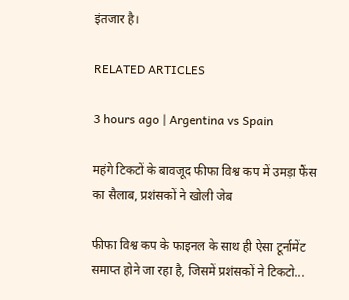इंतजार है।

RELATED ARTICLES

3 hours ago | Argentina vs Spain

महंगे टिकटों के बावजूद फीफा विश्व कप में उमड़ा फैंस का सैलाब, प्रशंसकों ने खोली जेब

फीफा विश्व कप के फाइनल के साथ ही ऐसा टूर्नामेंट समाप्त होने जा रहा है, जिसमें प्रशंसकों ने टिकटो...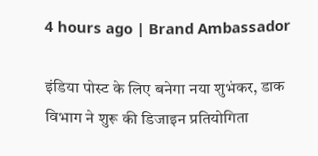4 hours ago | Brand Ambassador

इंडिया पोस्ट के लिए बनेगा नया शुभंकर, डाक विभाग ने शुरू की डिजाइन प्रतियोगिता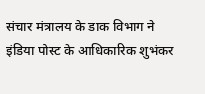संचार मंत्रालय के डाक विभाग ने इंडिया पोस्ट के आधिकारिक शुभंकर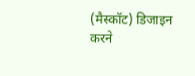(मैस्कॉट) डिजाइन करने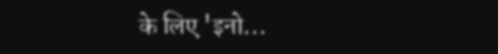के लिए 'इनो...